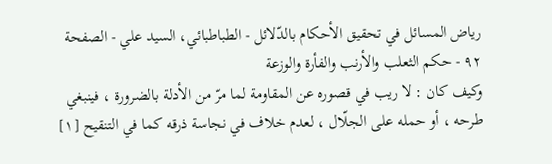رياض المسائل في تحقيق الأحكام بالدّلائل - الطباطبائي، السيد علي - الصفحة ٩٢ - حكم الثعلب والأرنب والفأرة والوزعة
وكيف كان : لا ريب في قصوره عن المقاومة لما مرّ من الأدلة بالضرورة ، فينبغي طرحه ، أو حمله على الجلّال ، لعدم خلاف في نجاسة ذرقه كما في التنقيح [١]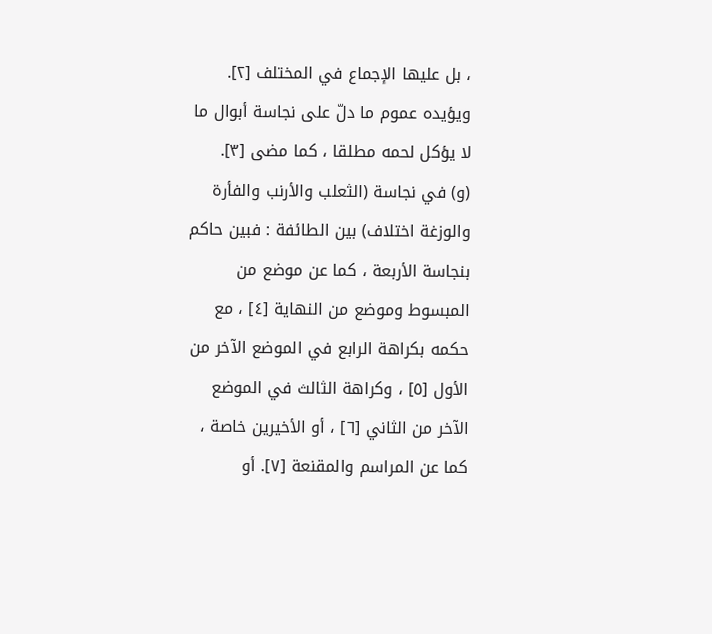، بل عليها الإجماع في المختلف [٢]. ويؤيده عموم ما دلّ على نجاسة أبوال ما لا يؤكل لحمه مطلقا ، كما مضى [٣].
(و) في نجاسة (الثعلب والأرنب والفأرة والوزغة اختلاف) بين الطائفة : فبين حاكم بنجاسة الأربعة ، كما عن موضع من المبسوط وموضع من النهاية [٤] ، مع حكمه بكراهة الرابع في الموضع الآخر من الأول [٥] ، وكراهة الثالث في الموضع الآخر من الثاني [٦] ، أو الأخيرين خاصة ، كما عن المراسم والمقنعة [٧]. أو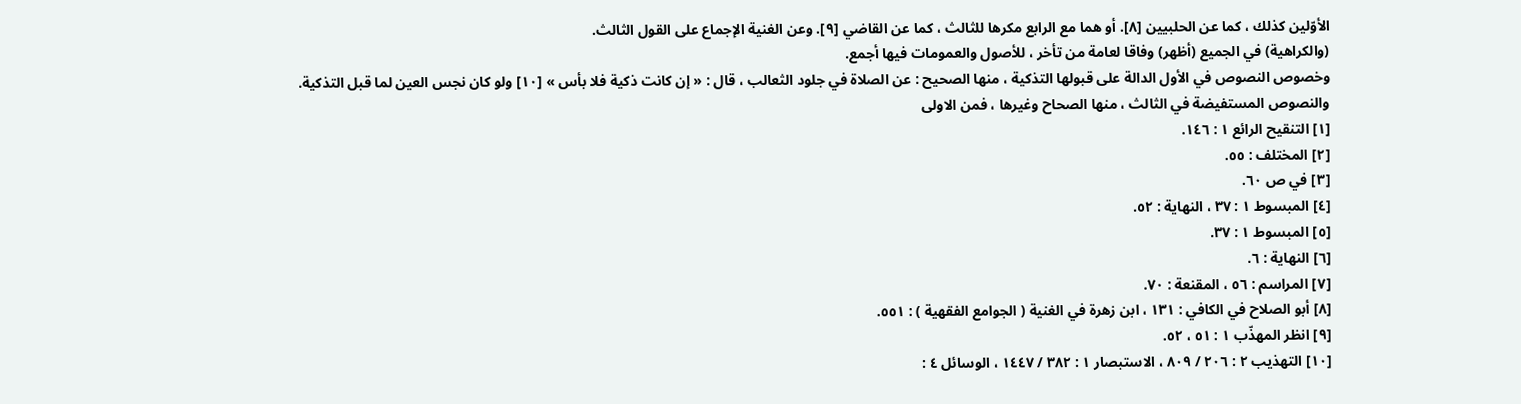الأوّلين كذلك ، كما عن الحلبيين [٨]. أو هما مع الرابع مكرها للثالث ، كما عن القاضي [٩]. وعن الغنية الإجماع على القول الثالث.
(والكراهية) في الجميع (أظهر) وفاقا لعامة من تأخر ، للأصول والعمومات فيها أجمع.
وخصوص النصوص في الأول الدالة على قبولها التذكية ، منها الصحيح : عن الصلاة في جلود الثعالب ، قال : « إن كانت ذكية فلا بأس » [١٠] ولو كان نجس العين لما قبل التذكية.
والنصوص المستفيضة في الثالث ، منها الصحاح وغيرها ، فمن الاولى
[١] التنقيح الرائع ١ : ١٤٦.
[٢] المختلف : ٥٥.
[٣] في ص ٦٠.
[٤] المبسوط ١ : ٣٧ ، النهاية : ٥٢.
[٥] المبسوط ١ : ٣٧.
[٦] النهاية : ٦.
[٧] المراسم : ٥٦ ، المقنعة : ٧٠.
[٨] أبو الصلاح في الكافي : ١٣١ ، ابن زهرة في الغنية ( الجوامع الفقهية ) : ٥٥١.
[٩] انظر المهذّب ١ : ٥١ ، ٥٢.
[١٠] التهذيب ٢ : ٢٠٦ / ٨٠٩ ، الاستبصار ١ : ٣٨٢ / ١٤٤٧ ، الوسائل ٤ :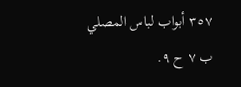٣٥٧ أبواب لباس المصلي ب ٧ ح ٩.